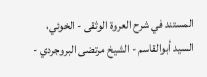المستند في شرح العروة الوثقى - الخوئي، السيد أبوالقاسم - الشيخ مرتضى البروجردي -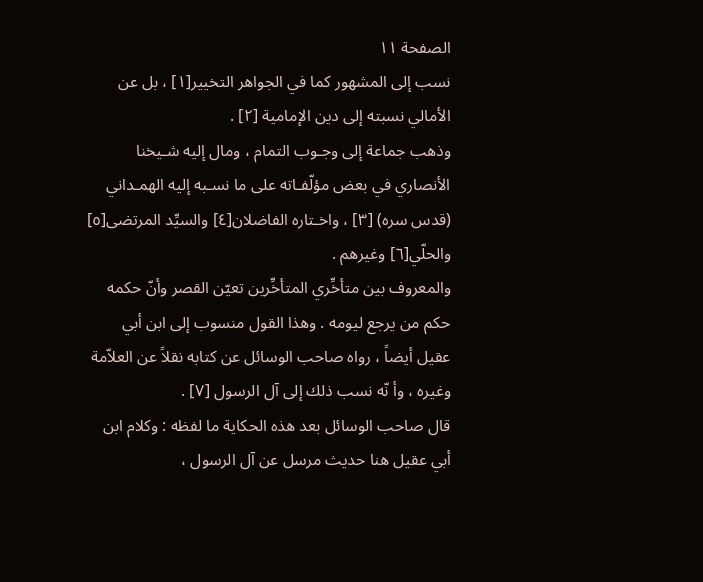الصفحة ١١
نسب إلى المشهور كما في الجواهر التخيير[١] ، بل عن الأمالي نسبته إلى دين الإمامية [٢] .
وذهب جماعة إلى وجـوب التمام ، ومال إليه شـيخنا الأنصاري في بعض مؤلّفـاته على ما نسـبه إليه الهمـداني (قدس سره) [٣] ، واخـتاره الفاضلان[٤] والسيِّد المرتضى[٥] والحلّي[٦] وغيرهم .
والمعروف بين متأخِّري المتأخِّرين تعيّن القصر وأنّ حكمه حكم من يرجع ليومه . وهذا القول منسوب إلى ابن أبي عقيل أيضاً ، رواه صاحب الوسائل عن كتابه نقلاً عن العلاّمة وغيره ، وأ نّه نسب ذلك إلى آل الرسول [٧] .
قال صاحب الوسائل بعد هذه الحكاية ما لفظه : وكلام ابن أبي عقيل هنا حديث مرسل عن آل الرسول ،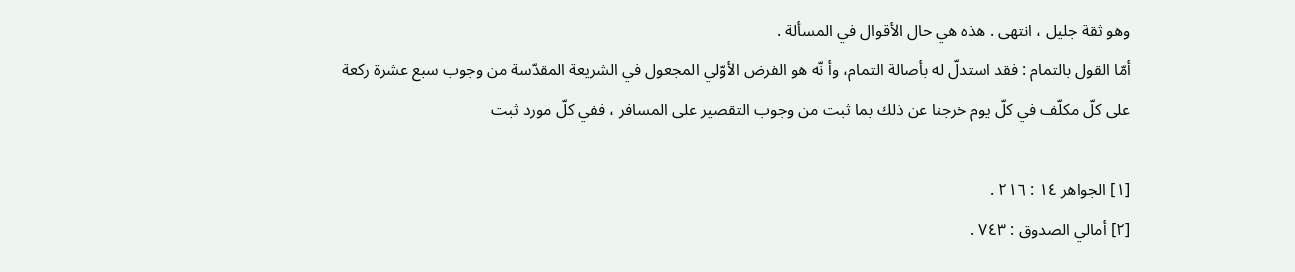وهو ثقة جليل ، انتهى . هذه هي حال الأقوال في المسألة .
أمّا القول بالتمام : فقد استدلّ له بأصالة التمام، وأ نّه هو الفرض الأوّلي المجعول في الشريعة المقدّسة من وجوب سبع عشرة ركعة على كلّ مكلّف في كلّ يوم خرجنا عن ذلك بما ثبت من وجوب التقصير على المسافر ، ففي كلّ مورد ثبت

[١] الجواهر ١٤ : ٢١٦ .
[٢] أمالي الصدوق : ٧٤٣ .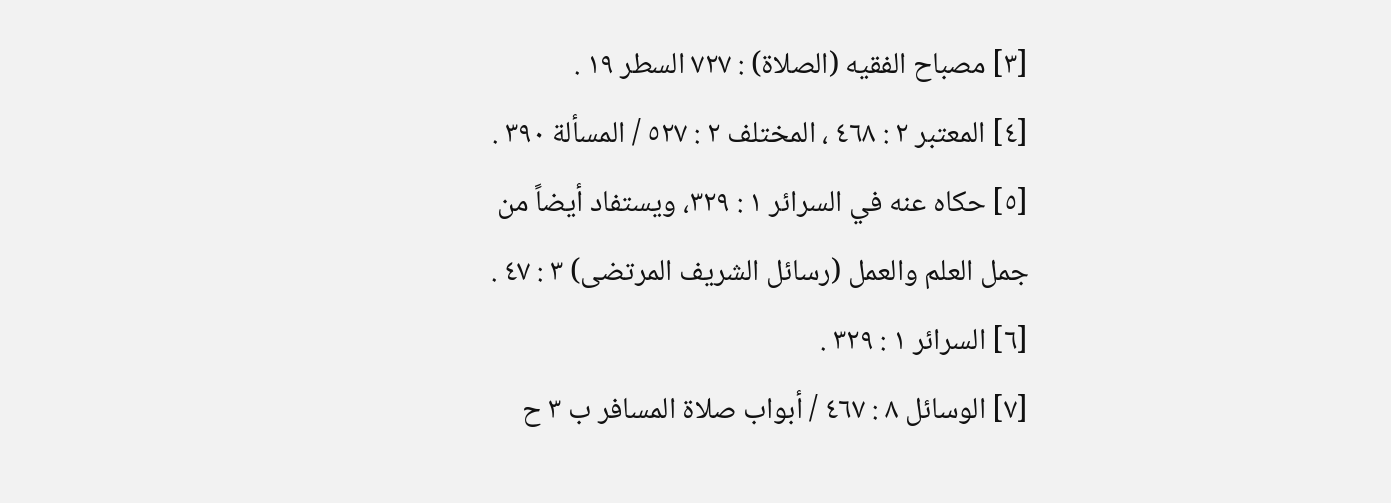[٣] مصباح الفقيه (الصلاة) : ٧٢٧ السطر ١٩ .
[٤] المعتبر ٢ : ٤٦٨ ، المختلف ٢ : ٥٢٧ / المسألة ٣٩٠ .
[٥] حكاه عنه في السرائر ١ : ٣٢٩، ويستفاد أيضاً من جمل العلم والعمل (رسائل الشريف المرتضى) ٣ : ٤٧ .
[٦] السرائر ١ : ٣٢٩ .
[٧] الوسائل ٨ : ٤٦٧ / أبواب صلاة المسافر ب ٣ ح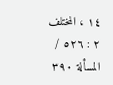١٤ ، المختلف ٢ : ٥٢٦ / المسألة ٣٩٠